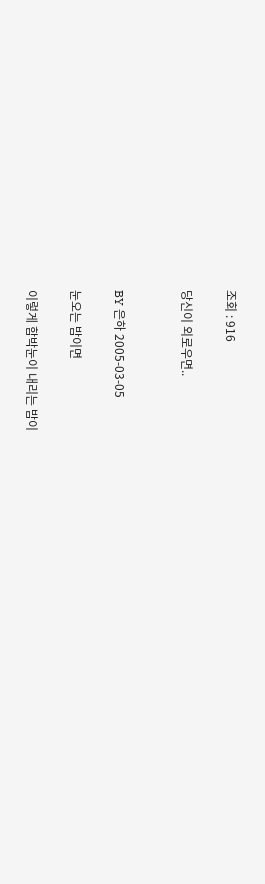조회 : 916

당신이 외로우면..


BY 은하 2005-03-05

눈오는 밤이면

이렇게 함박눈이 내리는 밤이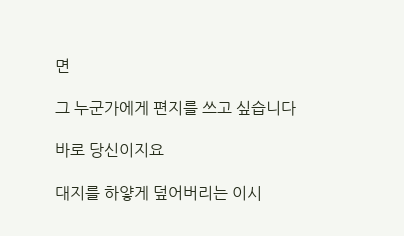면

그 누군가에게 편지를 쓰고 싶습니다

바로 당신이지요

대지를 하얗게 덮어버리는 이시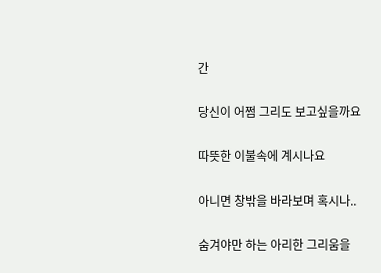간

당신이 어쩜 그리도 보고싶을까요

따뜻한 이불속에 계시나요

아니면 창밖을 바라보며 혹시나..

숨겨야만 하는 아리한 그리움을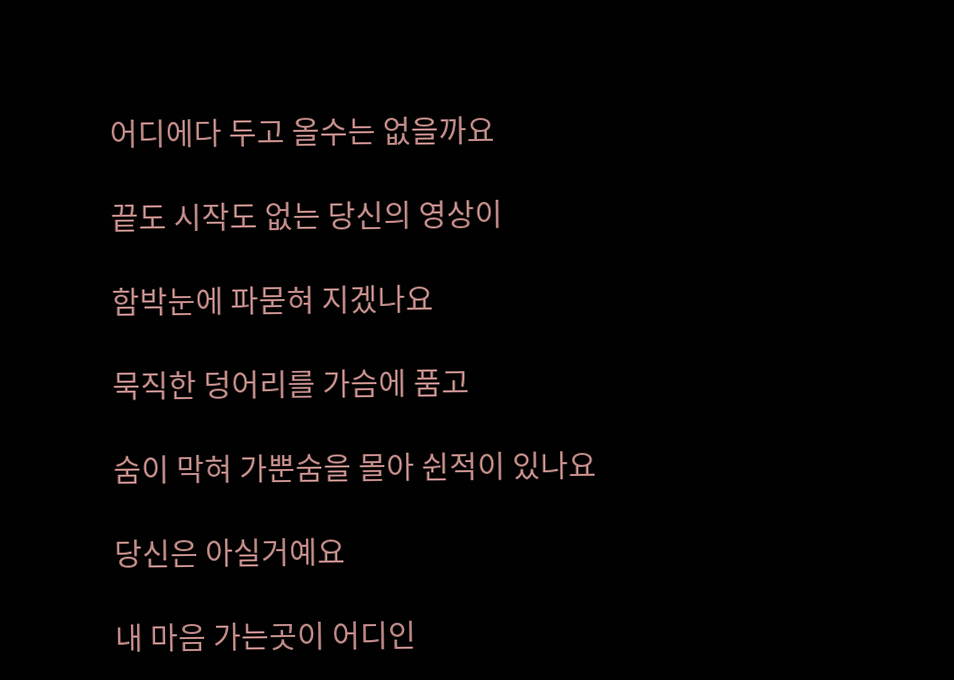어디에다 두고 올수는 없을까요

끝도 시작도 없는 당신의 영상이

함박눈에 파묻혀 지겠나요

묵직한 덩어리를 가슴에 품고

숨이 막혀 가뿐숨을 몰아 쉰적이 있나요

당신은 아실거예요

내 마음 가는곳이 어디인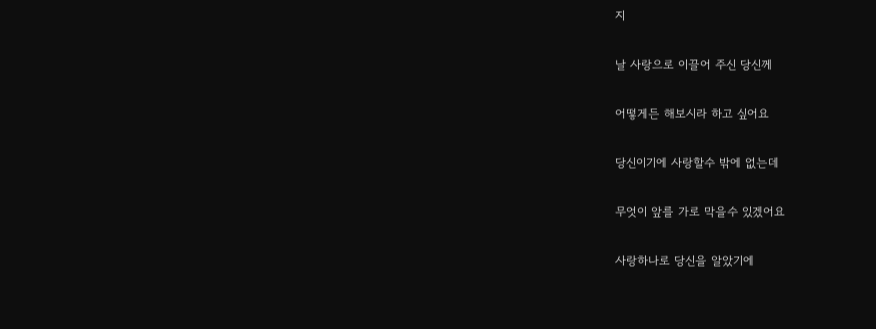지

날 사랑으로 이끌어 주신 당신께

어떻게든 해보시라 하고 싶어요

당신이기에 사랑할수 밖에 없는데

무엇이 앞를 가로 막을수 있겠어요

사랑하나로 당신을 알았기에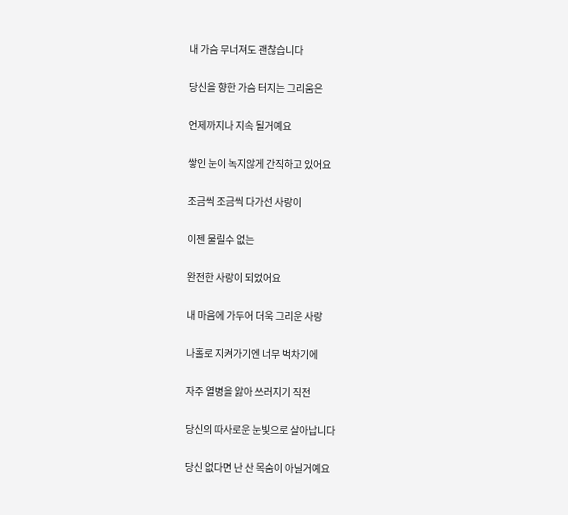내 가슴 무너져도 괜찮습니다

당신을 향한 가슴 터지는 그리움은

언제까지나 지속 될거예요

쌓인 눈이 녹지않게 간직하고 있어요

조금씩 조금씩 다가선 사랑이

이젠 물릴수 없는

완전한 사랑이 되었어요

내 마음에 가두어 더욱 그리운 사랑

나홀로 지켜가기엔 너무 벅차기에

자주 열병을 앓아 쓰러지기 직전

당신의 따사로운 눈빛으로 살아납니다

당신 없다면 난 산 목숨이 아닐거예요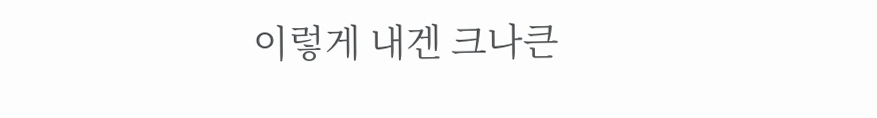이렇게 내겐 크나큰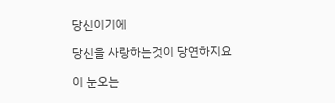당신이기에

당신을 사랑하는것이 당연하지요

이 눈오는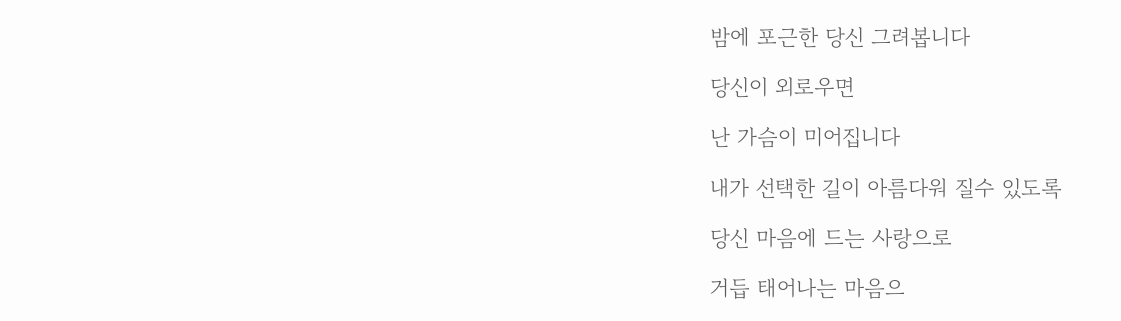밤에 포근한 당신 그려봅니다

당신이 외로우면

난 가슴이 미어집니다

내가 선택한 길이 아름다워 질수 있도록

당신 마음에 드는 사랑으로

거듭 태어나는 마음으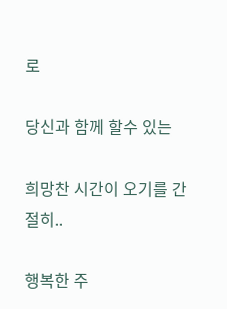로

당신과 함께 할수 있는

희망찬 시간이 오기를 간절히..

행복한 주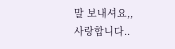말 보내셔요,, 사랑합니다..